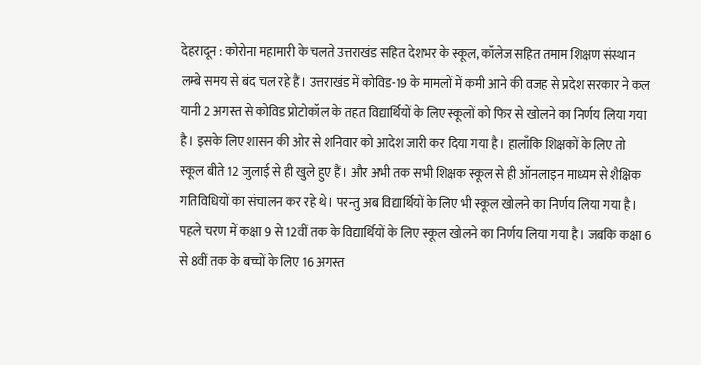देहरादून : कोरोना महामारी के चलते उत्तराखंड सहित देशभर के स्कूल, कॉलेज सहित तमाम शिक्षण संस्थान लम्बे समय से बंद चल रहे हैं। उत्तराखंड में कोविड-19 के मामलों में कमी आने की वजह से प्रदेश सरकार ने कल यानी 2 अगस्त से कोविड प्रोटोकॉल के तहत विद्यार्थियों के लिए स्कूलों को फिर से खोलने का निर्णय लिया गया है। इसके लिए शासन की ओर से शनिवार को आदेश जारी कर दिया गया है। हालाँकि शिक्षकों के लिए तो स्कूल बीते 12 जुलाई से ही खुले हुए हैं। और अभी तक सभी शिक्षक स्कूल से ही ऑनलाइन माध्यम से शैक्षिक गतिविधियों का संचालन कर रहे थे। परन्तु अब विद्यार्थियों के लिए भी स्कूल खोलने का निर्णय लिया गया है। पहले चरण में कक्षा 9 से 12वीं तक के विद्यार्थियों के लिए स्कूल खोलने का निर्णय लिया गया है। जबकि कक्षा 6 से 8वीं तक के बच्चों के लिए 16 अगस्त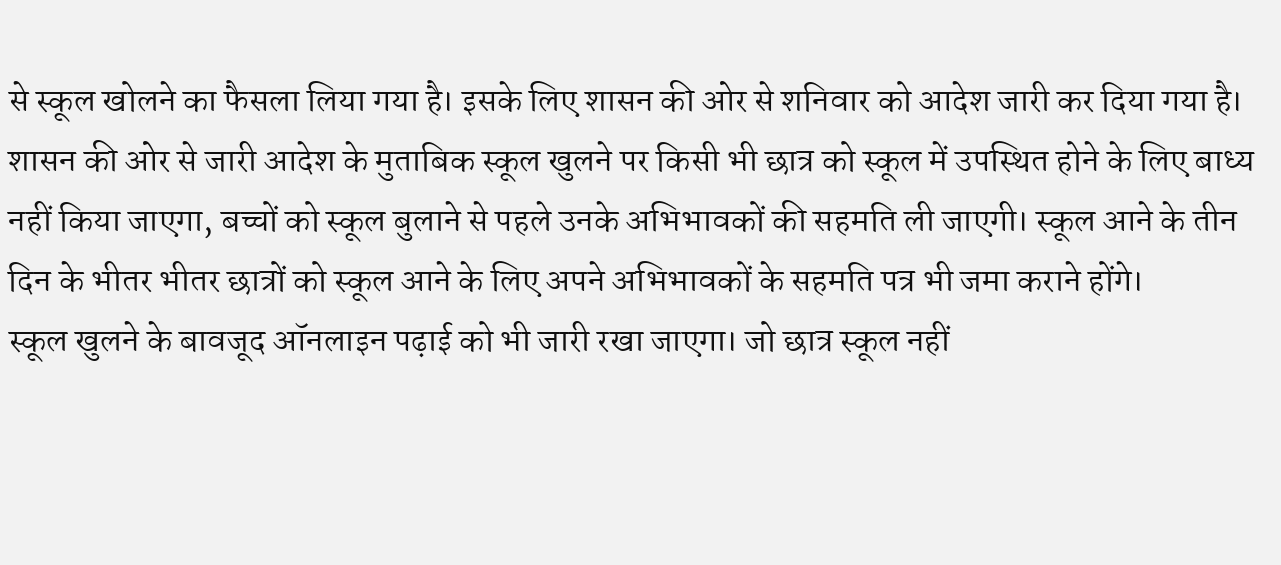से स्कूल खोलने का फैसला लिया गया है। इसके लिए शासन की ओर से शनिवार को आदेश जारी कर दिया गया है। शासन की ओर से जारी आदेश के मुताबिक स्कूल खुलने पर किसी भी छात्र को स्कूल में उपस्थित होने के लिए बाध्य नहीं किया जाएगा, बच्चों को स्कूल बुलाने से पहले उनके अभिभावकों की सहमति ली जाएगी। स्कूल आने के तीन दिन के भीतर भीतर छात्रों को स्कूल आने के लिए अपने अभिभावकों के सहमति पत्र भी जमा कराने होंगे।
स्कूल खुलने के बावजूद ऑनलाइन पढ़ाई को भी जारी रखा जाएगा। जो छात्र स्कूल नहीं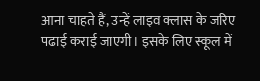आना चाहते हैं, उन्हें लाइव क्लास के जरिए पढाई कराई जाएगी। इसके लिए स्कूल में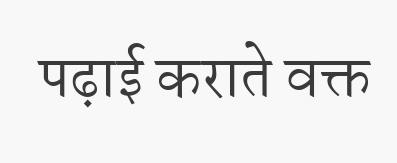पढ़ाई कराते वक्त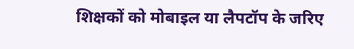शिक्षकों को मोबाइल या लैपटॉप के जरिए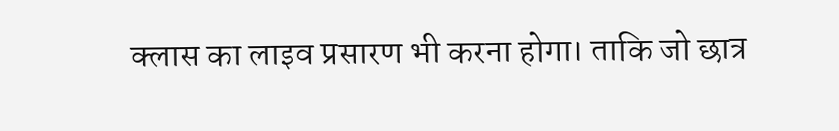क्लास का लाइव प्रसारण भी करना होगा। ताकि जो छात्र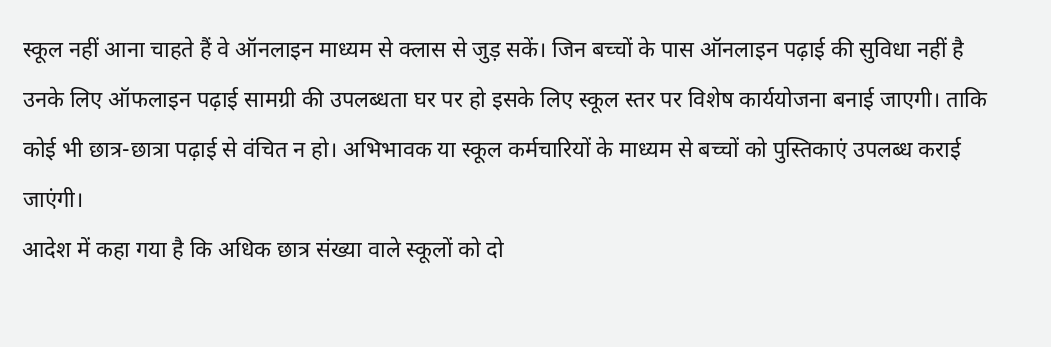स्कूल नहीं आना चाहते हैं वे ऑनलाइन माध्यम से क्लास से जुड़ सकें। जिन बच्चों के पास ऑनलाइन पढ़ाई की सुविधा नहीं है उनके लिए ऑफलाइन पढ़ाई सामग्री की उपलब्धता घर पर हो इसके लिए स्कूल स्तर पर विशेष कार्ययोजना बनाई जाएगी। ताकि कोई भी छात्र-छात्रा पढ़ाई से वंचित न हो। अभिभावक या स्कूल कर्मचारियों के माध्यम से बच्चों को पुस्तिकाएं उपलब्ध कराई जाएंगी।
आदेश में कहा गया है कि अधिक छात्र संख्या वाले स्कूलों को दो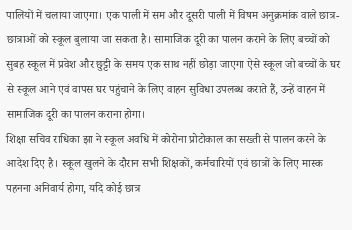पालियों में चलाया जाएगा। एक पाली में सम और दूसरी पाली में विषम अनुक्रमांक वाले छात्र-छात्राओं को स्कूल बुलाया जा सकता है। सामाजिक दूरी का पालन कराने के लिए बच्चों को सुबह स्कूल में प्रवेश और छुट्टी के समय एक साथ नहीं छोड़ा जाएगा ऐसे स्कूल जो बच्चों के घर से स्कूल आने एवं वापस घर पहुंचाने के लिए वाहन सुविधा उपलब्ध कराते हैं, उन्हें वाहन में सामाजिक दूरी का पालन कराना होगा।
शिक्षा सचिव राधिका झा ने स्कूल अवधि में कोरोना प्रोटोकाल का सख्ती से पालन करने के आदेश दिए है। स्कूल खुलने के दौरान सभी शिक्षकों, कर्मचारियों एवं छात्रों के लिए मास्क पहनना अनिवार्य होगा, यदि कोई छात्र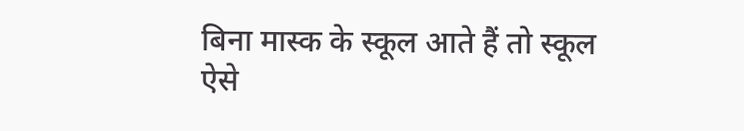बिना मास्क के स्कूल आते हैं तो स्कूल ऐसे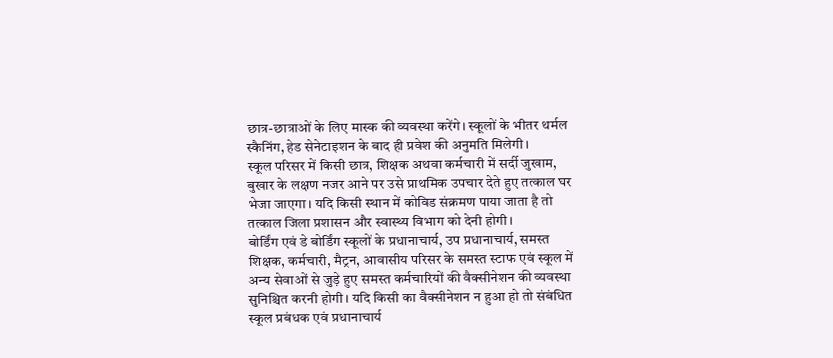छात्र-छात्राओं के लिए मास्क की व्यवस्था करेंगे। स्कूलों के भीतर थर्मल स्कैनिंग, हेड सेनेटाइशन के बाद ही प्रवेश की अनुमति मिलेगी।
स्कूल परिसर में किसी छात्र, शिक्षक अथवा कर्मचारी में सर्दी जुखाम, बुखार के लक्षण नजर आने पर उसे प्राथमिक उपचार देते हुए तत्काल घर भेजा जाएगा। यदि किसी स्थान में कोविड संक्रमण पाया जाता है तो तत्काल जिला प्रशासन और स्वास्थ्य विभाग को देनी होगी।
बोर्डिंग एवं डे बोर्डिंग स्कूलों के प्रधानाचार्य, उप प्रधानाचार्य, समस्त शिक्षक, कर्मचारी, मैट्रन, आवासीय परिसर के समस्त स्टाफ एवं स्कूल में अन्य सेवाओं से जुड़े हुए समस्त कर्मचारियों की वैक्सीनेशन की व्यवस्था सुनिश्चित करनी होगी। यदि किसी का वैक्सीनेशन न हुआ हो तो संबंधित स्कूल प्रबंधक एवं प्रधानाचार्य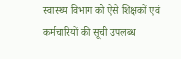स्वास्थ्य विभाग को ऐसे शिक्षकों एवं कर्मचारियों की सूची उपलब्ध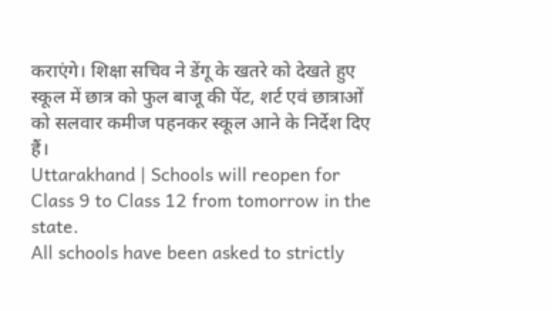कराएंगे। शिक्षा सचिव ने डेंगू के खतरे को देखते हुए स्कूल में छात्र को फुल बाजू की पेंट, शर्ट एवं छात्राओं को सलवार कमीज पहनकर स्कूल आने के निर्देश दिए हैं।
Uttarakhand | Schools will reopen for Class 9 to Class 12 from tomorrow in the state.
All schools have been asked to strictly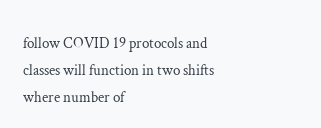follow COVID 19 protocols and classes will function in two shifts where number of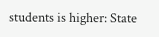students is higher: State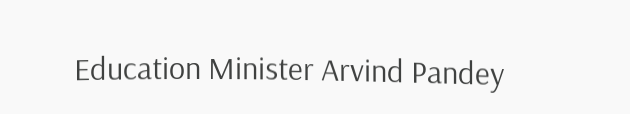Education Minister Arvind Pandey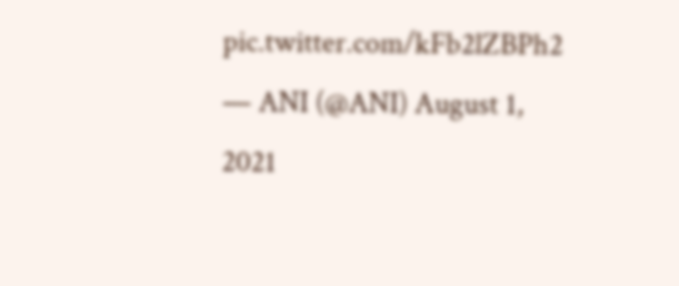pic.twitter.com/kFb2lZBPh2
— ANI (@ANI) August 1, 2021